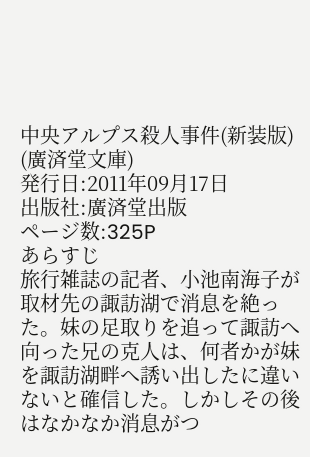中央アルプス殺人事件(新装版) (廣済堂文庫)
発行日:2011年09月17日
出版社:廣済堂出版
ページ数:325P
あらすじ
旅行雑誌の記者、小池南海子が取材先の諏訪湖で消息を絶った。妹の足取りを追って諏訪へ向った兄の克人は、何者かが妹を諏訪湖畔へ誘い出したに違いないと確信した。しかしその後はなかなか消息がつ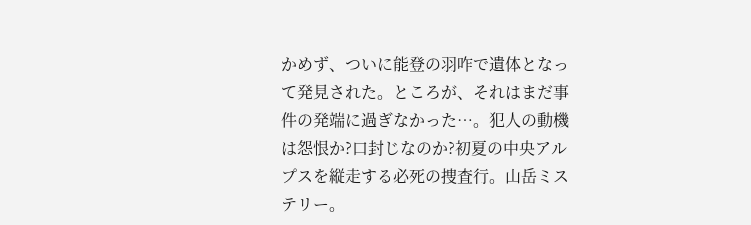かめず、ついに能登の羽咋で遺体となって発見された。ところが、それはまだ事件の発端に過ぎなかった…。犯人の動機は怨恨か?口封じなのか?初夏の中央アルプスを縦走する必死の捜査行。山岳ミステリー。